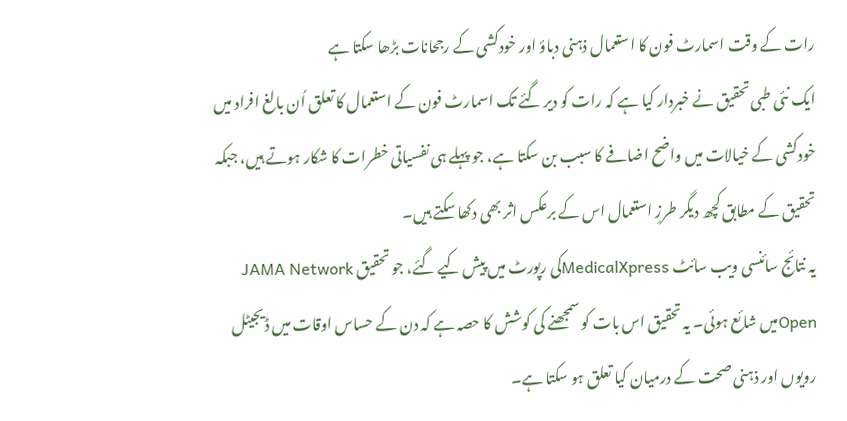رات کے وقت اسمارٹ فون کا استعمال ذہنی دباؤ اور خودکشی کے رجحانات بڑھا سکتا ہے
ایک نئی طبی تحقیق نے خبردار کیا ہے کہ رات کو دیر گئے تک اسمارٹ فون کے استعمال کا تعلق اُن بالغ افراد میں خودکشی کے خیالات میں واضح اضافے کا سبب بن سکتا ہے، جو پہلے ہی نفسیاتی خطرات کا شکار ہوتے ہیں، جبکہ تحقیق کے مطابق کچھ دیگر طرزِ استعمال اس کے برعکس اثر بھی دکھا سکتے ہیں۔
یہ نتائج سائنسی ویب سائٹ MedicalXpressکی رپورٹ میں پیش کیے گئے، جو تحقیق JAMA Network Openمیں شائع ہوئی۔ یہ تحقیق اس بات کو سمجھنے کی کوشش کا حصہ ہے کہ دن کے حساس اوقات میں ڈیجیٹل رویوں اور ذہنی صحت کے درمیان کیا تعلق ہو سکتا ہے۔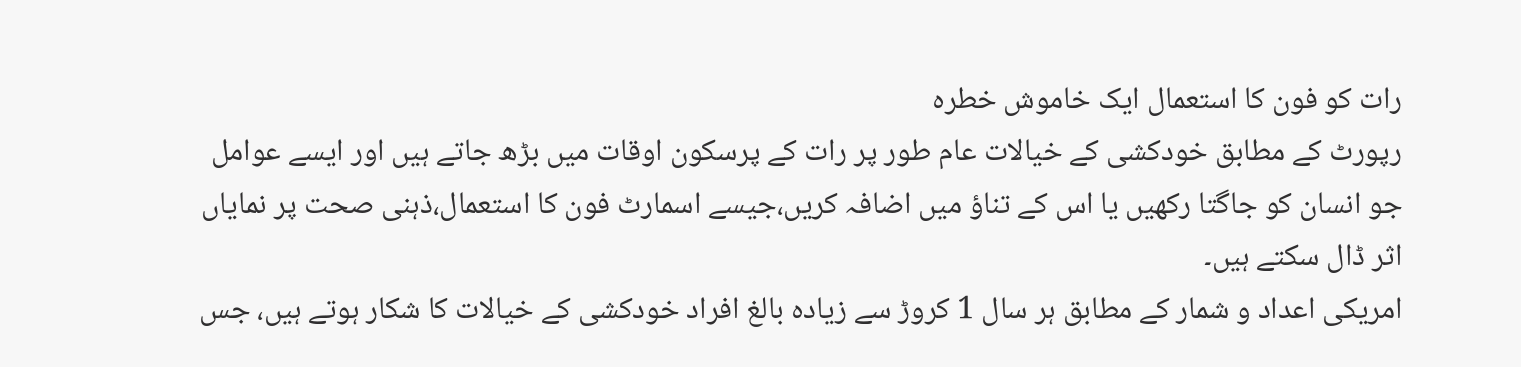رات کو فون کا استعمال ایک خاموش خطرہ
رپورٹ کے مطابق خودکشی کے خیالات عام طور پر رات کے پرسکون اوقات میں بڑھ جاتے ہیں اور ایسے عوامل جو انسان کو جاگتا رکھیں یا اس کے تناؤ میں اضافہ کریں،جیسے اسمارٹ فون کا استعمال،ذہنی صحت پر نمایاں اثر ڈال سکتے ہیں۔
امریکی اعداد و شمار کے مطابق ہر سال 1 کروڑ سے زیادہ بالغ افراد خودکشی کے خیالات کا شکار ہوتے ہیں، جس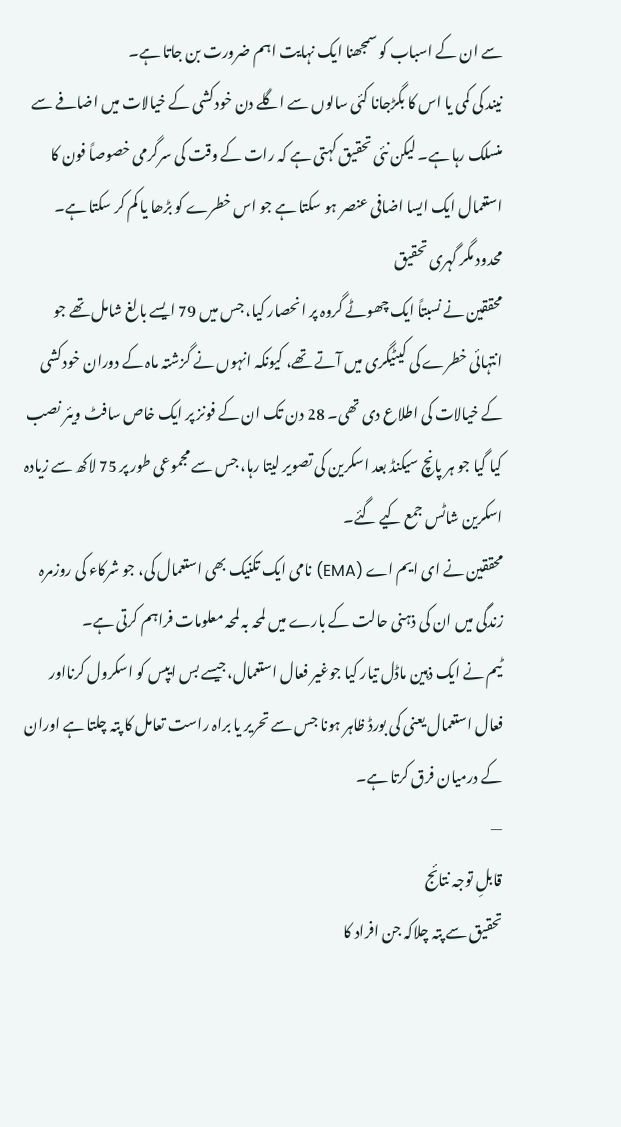سے ان کے اسباب کو سمجھنا ایک نہایت اہم ضرورت بن جاتا ہے۔
نیند کی کمی یا اس کا بگڑجانا کئی سالوں سے اگلے دن خودکشی کے خیالات میں اضافے سے منسلک رہا ہے۔ لیکن نئی تحقیق کہتی ہے کہ رات کے وقت کی سرگرمی خصوصاً فون کا استعمال ایک ایسا اضافی عنصر ہو سکتا ہے جو اس خطرے کو بڑھا یا کم کر سکتا ہے۔
محدود مگر گہری تحقیق
محققین نے نسبتاً ایک چھوٹے گروہ پر انحصار کیا، جس میں 79 ایسے بالغ شامل تھے جو انتہائی خطرے کی کیٹیگری میں آتے تھے، کیونکہ انہوں نے گزشتہ ماہ کے دوران خودکشی کے خیالات کی اطلاع دی تھی۔ 28 دن تک ان کے فونز پر ایک خاص سافٹ ویئر نصب کیا گیا جو ہر پانچ سیکنڈ بعد اسکرین کی تصویر لیتا رہا، جس سے مجموعی طور پر 75 لاکھ سے زیادہ اسکرین شاٹس جمع کیے گئے۔
محققین نے ای ایم اے (EMA) نامی ایک تکنیک بھی استعمال کی، جو شرکاء کی روزمرہ زندگی میں ان کی ذہنی حالت کے بارے میں لمحہ بہ لمحہ معلومات فراہم کرتی ہے۔
ٹیم نے ایک ذہین ماڈل تیار کیا جوغیر فعال استعمال،جیسے بس ایپس کو اسکرول کرنااور فعال استعمال یعنی کی بورڈ ظاہر ہونا جس سے تحریر یا براہ راست تعامل کا پتہ چلتا ہے اوران کے درمیان فرق کرتا ہے۔
—
قابلِ توجہ نتائج
تحقیق سے پتہ چلاکہ جن افراد کا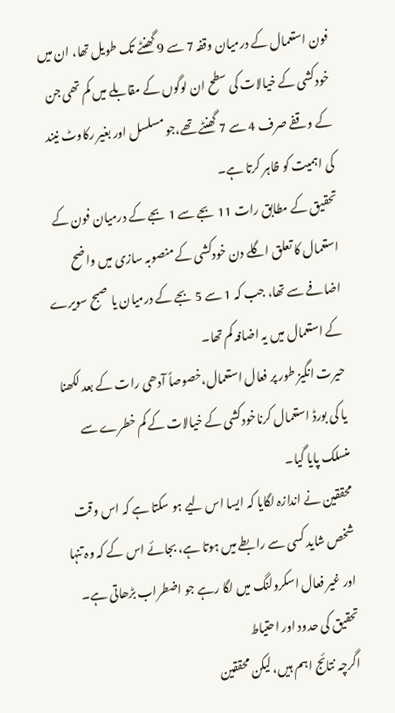فون استعمال کے درمیان وقفہ 7 سے 9 گھنٹے تک طویل تھا، ان میں خودکشی کے خیالات کی سطح ان لوگوں کے مقابلے میں کم تھی جن کے وقفے صرف 4 سے 7 گھنٹے تھے،جو مسلسل اور بغیر رکاوٹ نیند کی اہمیت کو ظاہر کرتا ہے۔
تحقیق کے مطابق رات 11 بجے سے 1 بجے کے درمیان فون کے استعمال کا تعلق اگلے دن خودکشی کے منصوبہ سازی میں واضح اضافے سے تھا، جب کہ 1 سے 5 بجے کے درمیان یا صبح سویرے کے استعمال میں یہ اضافہ کم تھا۔
حیرت انگیز طور پر فعال استعمال،خصوصاً آدھی رات کے بعد لکھنا یا کی بورڈ استعمال کرناخودکشی کے خیالات کے کم خطرے سے منسلک پایا گیا۔
محققین نے اندازہ لگایا کہ ایسا اس لیے ہو سکتا ہے کہ اس وقت شخص شاید کسی سے رابطے میں ہوتا ہے، بجائے اس کے کہ وہ تنہا اور غیر فعال اسکرولنگ میں لگا رہے جو اضطراب بڑھاتی ہے۔
تحقیق کی حدود اور احتیاط
اگرچہ نتائج اہم ہیں، لیکن محققین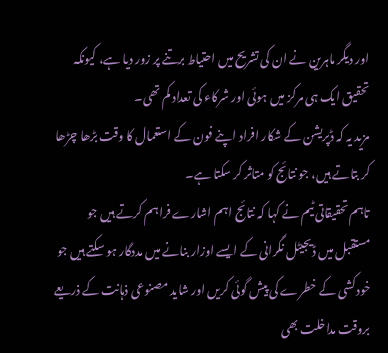اور دیگر ماہرین نے ان کی تشریح میں احتیاط برتنے پر زور دیا ہے، کیونکہ تحقیق ایک ہی مرکز میں ہوئی اور شرکاء کی تعداد کم تھی۔
مزید یہ کہ ڈپریشن کے شکار افراد اپنے فون کے استعمال کا وقت بڑھا چڑھا کر بتاتے ہیں، جو نتائج کو متاثر کر سکتا ہے۔
تاہم تحقیقاتی ٹیم نے کہا کہ نتائج اہم اشارے فراہم کرتے ہیں جو مستقبل میں ڈیجیٹل نگرانی کے ایسے اوزار بنانے میں مددگار ہو سکتے ہیں جو خودکشی کے خطرے کی پیش گوئی کریں اور شاید مصنوعی ذہانت کے ذریعے بروقت مداخلت بھی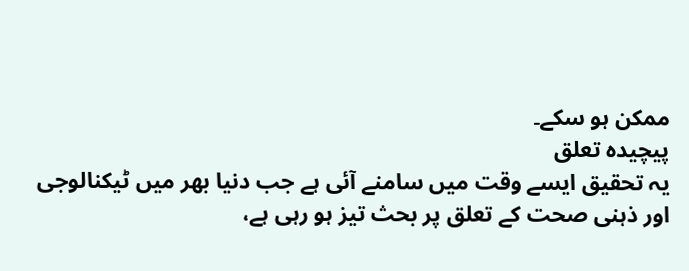ممکن ہو سکے۔
پیچیدہ تعلق
یہ تحقیق ایسے وقت میں سامنے آئی ہے جب دنیا بھر میں ٹیکنالوجی اور ذہنی صحت کے تعلق پر بحث تیز ہو رہی ہے،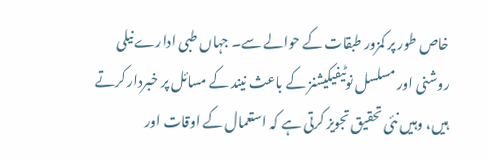خاص طور پر کمزور طبقات کے حوالے سے۔ جہاں طبی ادارے نیلی روشنی اور مسلسل نوٹیفیکیشنز کے باعث نیند کے مسائل پر خبردار کرتے ہیں، وہیں نئی تحقیق تجویز کرتی ہے کہ استعمال کے اوقات اور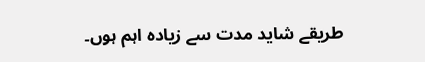طریقے شاید مدت سے زیادہ اہم ہوں۔